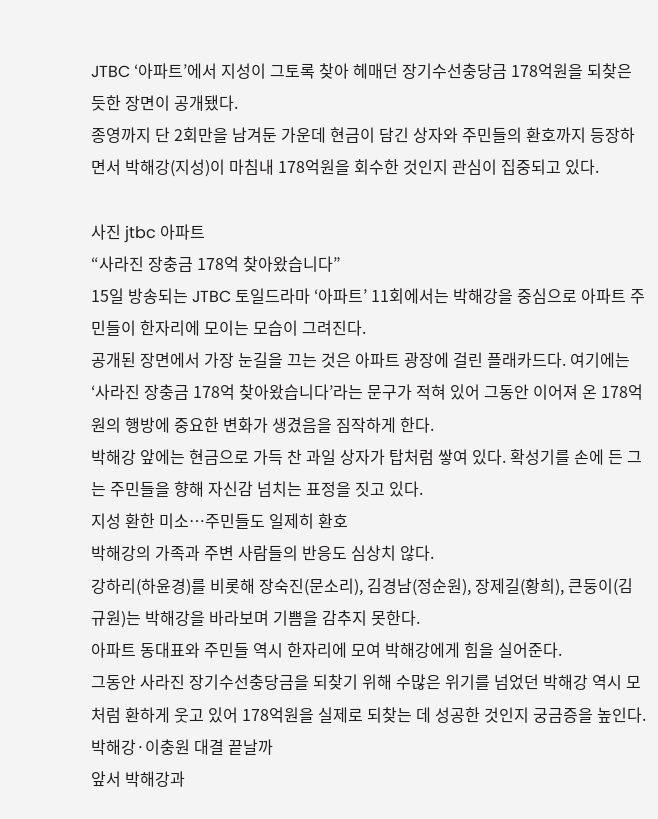JTBC ‘아파트’에서 지성이 그토록 찾아 헤매던 장기수선충당금 178억원을 되찾은 듯한 장면이 공개됐다.
종영까지 단 2회만을 남겨둔 가운데 현금이 담긴 상자와 주민들의 환호까지 등장하면서 박해강(지성)이 마침내 178억원을 회수한 것인지 관심이 집중되고 있다.

사진 jtbc 아파트
“사라진 장충금 178억 찾아왔습니다”
15일 방송되는 JTBC 토일드라마 ‘아파트’ 11회에서는 박해강을 중심으로 아파트 주민들이 한자리에 모이는 모습이 그려진다.
공개된 장면에서 가장 눈길을 끄는 것은 아파트 광장에 걸린 플래카드다. 여기에는 ‘사라진 장충금 178억 찾아왔습니다’라는 문구가 적혀 있어 그동안 이어져 온 178억원의 행방에 중요한 변화가 생겼음을 짐작하게 한다.
박해강 앞에는 현금으로 가득 찬 과일 상자가 탑처럼 쌓여 있다. 확성기를 손에 든 그는 주민들을 향해 자신감 넘치는 표정을 짓고 있다.
지성 환한 미소…주민들도 일제히 환호
박해강의 가족과 주변 사람들의 반응도 심상치 않다.
강하리(하윤경)를 비롯해 장숙진(문소리), 김경남(정순원), 장제길(황희), 큰둥이(김규원)는 박해강을 바라보며 기쁨을 감추지 못한다.
아파트 동대표와 주민들 역시 한자리에 모여 박해강에게 힘을 실어준다.
그동안 사라진 장기수선충당금을 되찾기 위해 수많은 위기를 넘었던 박해강 역시 모처럼 환하게 웃고 있어 178억원을 실제로 되찾는 데 성공한 것인지 궁금증을 높인다.
박해강·이충원 대결 끝날까
앞서 박해강과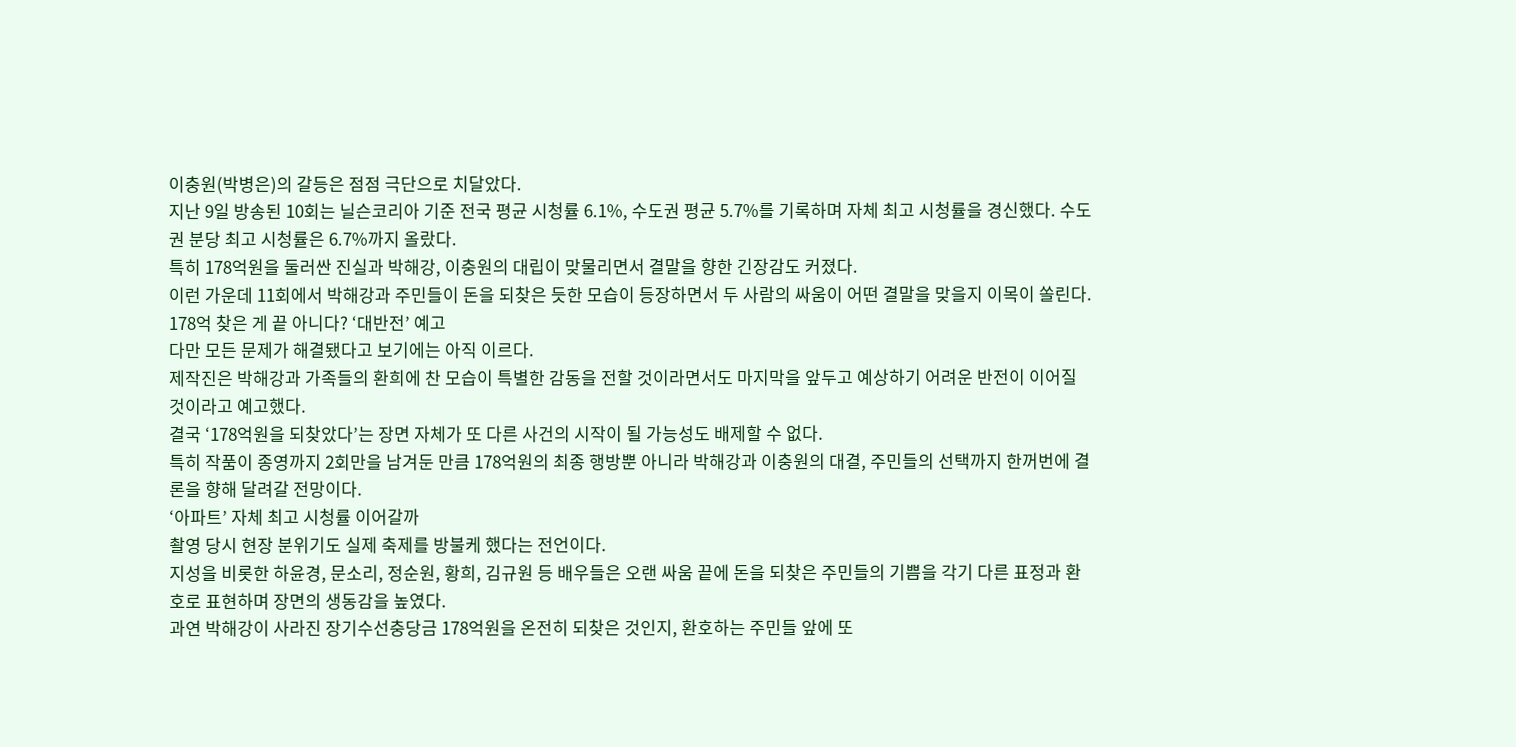이충원(박병은)의 갈등은 점점 극단으로 치달았다.
지난 9일 방송된 10회는 닐슨코리아 기준 전국 평균 시청률 6.1%, 수도권 평균 5.7%를 기록하며 자체 최고 시청률을 경신했다. 수도권 분당 최고 시청률은 6.7%까지 올랐다.
특히 178억원을 둘러싼 진실과 박해강, 이충원의 대립이 맞물리면서 결말을 향한 긴장감도 커졌다.
이런 가운데 11회에서 박해강과 주민들이 돈을 되찾은 듯한 모습이 등장하면서 두 사람의 싸움이 어떤 결말을 맞을지 이목이 쏠린다.
178억 찾은 게 끝 아니다? ‘대반전’ 예고
다만 모든 문제가 해결됐다고 보기에는 아직 이르다.
제작진은 박해강과 가족들의 환희에 찬 모습이 특별한 감동을 전할 것이라면서도 마지막을 앞두고 예상하기 어려운 반전이 이어질 것이라고 예고했다.
결국 ‘178억원을 되찾았다’는 장면 자체가 또 다른 사건의 시작이 될 가능성도 배제할 수 없다.
특히 작품이 종영까지 2회만을 남겨둔 만큼 178억원의 최종 행방뿐 아니라 박해강과 이충원의 대결, 주민들의 선택까지 한꺼번에 결론을 향해 달려갈 전망이다.
‘아파트’ 자체 최고 시청률 이어갈까
촬영 당시 현장 분위기도 실제 축제를 방불케 했다는 전언이다.
지성을 비롯한 하윤경, 문소리, 정순원, 황희, 김규원 등 배우들은 오랜 싸움 끝에 돈을 되찾은 주민들의 기쁨을 각기 다른 표정과 환호로 표현하며 장면의 생동감을 높였다.
과연 박해강이 사라진 장기수선충당금 178억원을 온전히 되찾은 것인지, 환호하는 주민들 앞에 또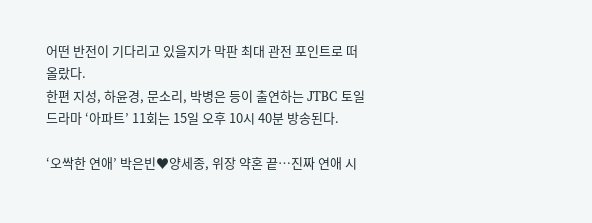어떤 반전이 기다리고 있을지가 막판 최대 관전 포인트로 떠올랐다.
한편 지성, 하윤경, 문소리, 박병은 등이 출연하는 JTBC 토일드라마 ‘아파트’ 11회는 15일 오후 10시 40분 방송된다.

‘오싹한 연애’ 박은빈♥양세종, 위장 약혼 끝…진짜 연애 시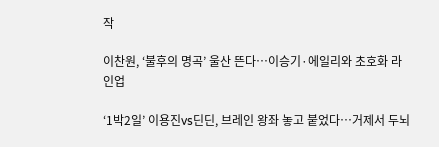작

이찬원, ‘불후의 명곡’ 울산 뜬다…이승기·에일리와 초호화 라인업

‘1박2일’ 이용진vs딘딘, 브레인 왕좌 놓고 붙었다…거제서 두뇌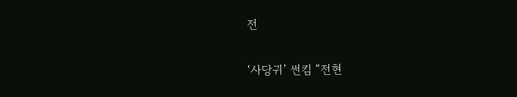전

‘사당귀’ 썬킴 “전현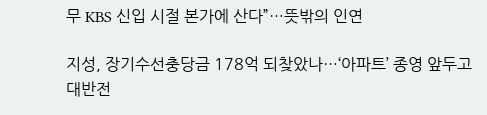무 KBS 신입 시절 본가에 산다”…뜻밖의 인연

지성, 장기수선충당금 178억 되찾았나…‘아파트’ 종영 앞두고 대반전